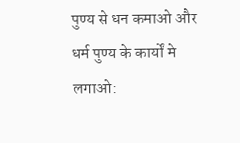पुण्य से धन कमाओ और धर्म पुण्य के कार्यों मे लगाओ: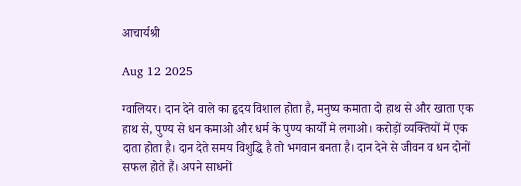आचार्यश्री

Aug 12 2025

ग्वालियर। दान देने वाले का हृदय विशाल होता है, मनुष्य कमाता दो हाथ से और खाता एक हाथ से, पुण्य से धन कमाओ और धर्म के पुण्य कार्यों मे लगाओ। करोड़ों व्यक्तियों में एक दाता होता है। दान देते समय विशुद्धि है तो भगवान बनता है। दान देने से जीवन व धन दोनों सफल होते हैं। अपने साधनों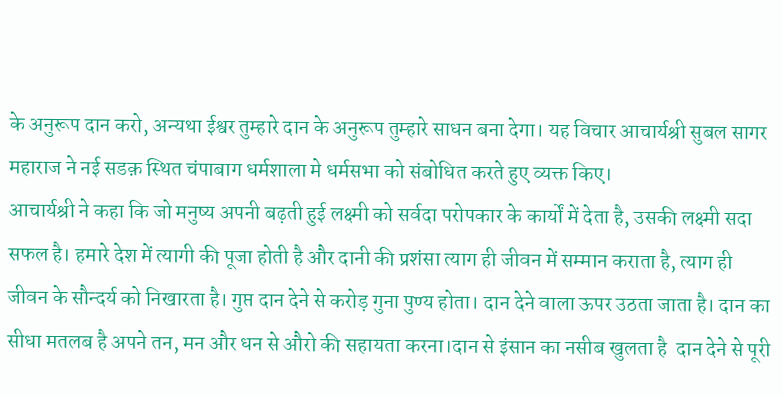के अनुरूप दान करो, अन्यथा ईश्वर तुम्हारे दान के अनुरूप तुम्हारे साधन बना देगा। यह विचार आचार्यश्री सुबल सागर महाराज ने नई सडक़ स्थित चंपाबाग धर्मशाला मे धर्मसभा को संबोधित करते हुए व्यक्त किए।
आचार्यश्री ने कहा कि जो मनुष्य अपनी बढ़ती हुई लक्ष्मी को सर्वदा परोपकार के कार्यों में देता है, उसकी लक्ष्मी सदा सफल है। हमारे देश में त्यागी की पूजा होती है और दानी की प्रशंसा त्याग ही जीवन में सम्मान कराता है, त्याग ही जीवन के सौन्दर्य को निखारता है। गुप्त दान देने से करोड़ गुना पुण्य होता। दान देने वाला ऊपर उठता जाता है। दान का सीधा मतलब है अपने तन, मन और धन से औरो की सहायता करना।दान से इंसान का नसीब खुलता है  दान देने से पूरी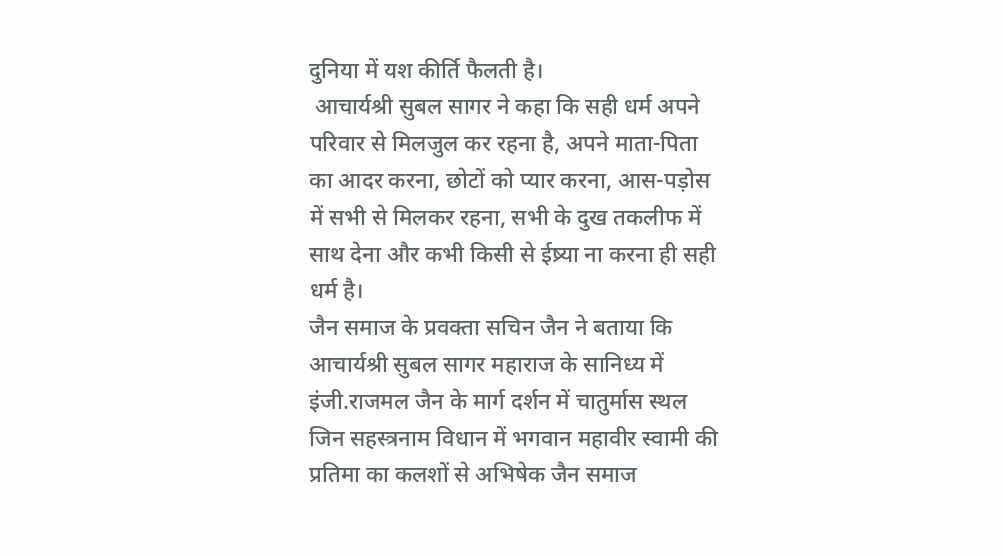दुनिया में यश कीर्ति फैलती है।
 आचार्यश्री सुबल सागर ने कहा कि सही धर्म अपने परिवार से मिलजुल कर रहना है, अपने माता-पिता का आदर करना, छोटों को प्यार करना, आस-पड़ोस में सभी से मिलकर रहना, सभी के दुख तकलीफ में साथ देना और कभी किसी से ईष्र्या ना करना ही सही धर्म है।
जैन समाज के प्रवक्ता सचिन जैन ने बताया कि आचार्यश्री सुबल सागर महाराज के सानिध्य में इंजी.राजमल जैन के मार्ग दर्शन में चातुर्मास स्थल जिन सहस्त्रनाम विधान में भगवान महावीर स्वामी की प्रतिमा का कलशों से अभिषेक जैन समाज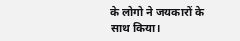के लोगो ने जयकारों के साथ किया।